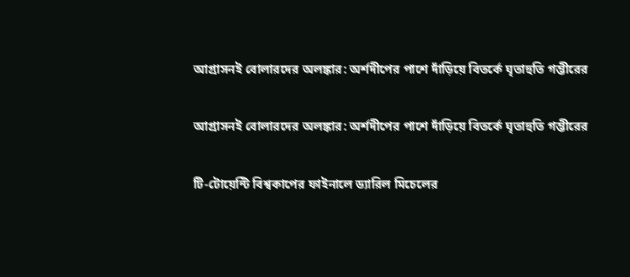আগ্রাসনই বোলারদের অলঙ্কার: অর্শদীপের পাশে দাঁড়িয়ে বিতর্কে ঘৃতাহুতি গম্ভীরের

আগ্রাসনই বোলারদের অলঙ্কার: অর্শদীপের পাশে দাঁড়িয়ে বিতর্কে ঘৃতাহুতি গম্ভীরের

টি-টোয়েন্টি বিশ্বকাপের ফাইনালে ড্যারিল মিচেলের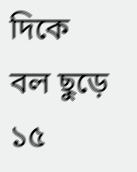দিকে বল ছুড়ে ১৫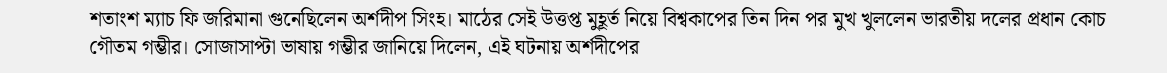শতাংশ ম্যাচ ফি জরিমানা গুনেছিলেন অর্শদীপ সিংহ। মাঠের সেই উত্তপ্ত মুহূর্ত নিয়ে বিশ্বকাপের তিন দিন পর মুখ খুললেন ভারতীয় দলের প্রধান কোচ গৌতম গম্ভীর। সোজাসাপ্টা ভাষায় গম্ভীর জানিয়ে দিলেন, এই ঘটনায় অর্শদীপের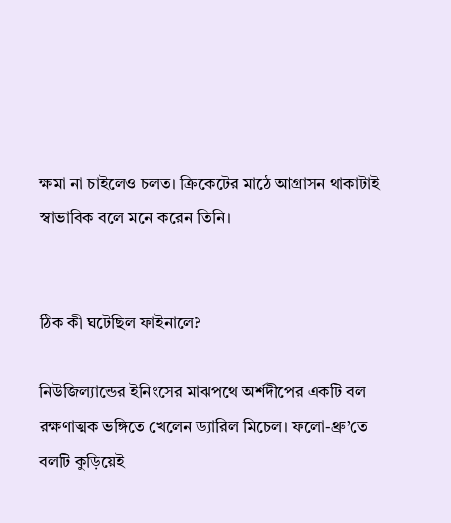ক্ষমা না চাইলেও চলত। ক্রিকেটের মাঠে আগ্রাসন থাকাটাই স্বাভাবিক বলে মনে করেন তিনি।


ঠিক কী ঘটেছিল ফাইনালে?

নিউজিল্যান্ডের ইনিংসের মাঝপথে অর্শদীপের একটি বল রক্ষণাত্মক ভঙ্গিতে খেলেন ড্যারিল মিচেল। ফলো-থ্রু’তে বলটি কুড়িয়েই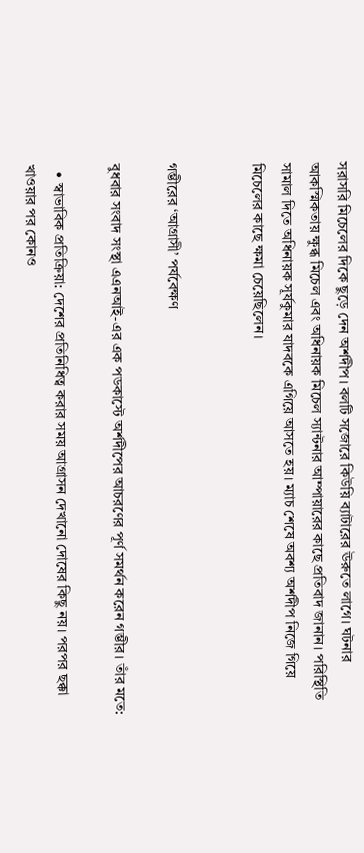সরাসরি মিচেলের দিকে ছুড়ে দেন অর্শদীপ। বলটি সজোরে কিউয়ি ব্যাটারের ঊরুতে লাগে। ঘটনার আকস্মিকতায় ক্ষুব্ধ মিচেল এবং অধিনায়ক মিচেল স্যান্টনার আম্পায়ারের কাছে প্রতিবাদ জানান। পরিস্থিতি সামাল দিতে অধিনায়ক সূর্যকুমার যাদবকে এগিয়ে আসতে হয়। ম্যাচ শেষে অবশ্য অর্শদীপ নিজে গিয়ে মিচেলের কাছে ক্ষমা চেয়েছিলেন।


গম্ভীরের ‘আগ্রাসী’ পর্যবেক্ষণ

বুধবার সংবাদ সংস্থা এএনআই-এর এক পডকাস্টে অর্শদীপের আচরণের পূর্ণ সমর্থন করেন গম্ভীর। তাঁর মতে:

  • স্বাভাবিক প্রতিক্রিয়া: দেশের প্রতিনিধিত্ব করার সময় আগ্রাসন দেখানো দোষের কিছু নয়। পরপর ছক্কা খাওয়ার পর কোনও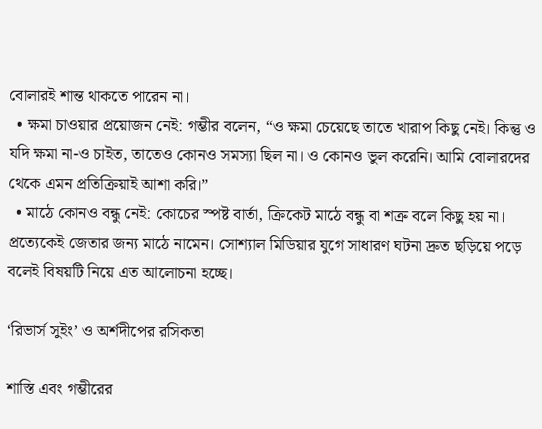বোলারই শান্ত থাকতে পারেন না।
  • ক্ষমা চাওয়ার প্রয়োজন নেই: গম্ভীর বলেন, “ও ক্ষমা চেয়েছে তাতে খারাপ কিছু নেই। কিন্তু ও যদি ক্ষমা না-ও চাইত, তাতেও কোনও সমস্যা ছিল না। ও কোনও ভুল করেনি। আমি বোলারদের থেকে এমন প্রতিক্রিয়াই আশা করি।”
  • মাঠে কোনও বন্ধু নেই: কোচের স্পষ্ট বার্তা, ক্রিকেট মাঠে বন্ধু বা শত্রু বলে কিছু হয় না। প্রত্যেকেই জেতার জন্য মাঠে নামেন। সোশ্যাল মিডিয়ার যুগে সাধারণ ঘটনা দ্রুত ছড়িয়ে পড়ে বলেই বিষয়টি নিয়ে এত আলোচনা হচ্ছে।

‘রিভার্স সুইং’ ও অর্শদীপের রসিকতা

শাস্তি এবং গম্ভীরের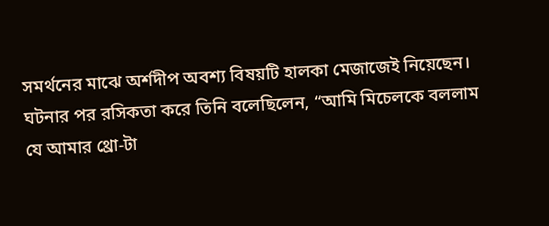সমর্থনের মাঝে অর্শদীপ অবশ্য বিষয়টি হালকা মেজাজেই নিয়েছেন। ঘটনার পর রসিকতা করে তিনি বলেছিলেন, “আমি মিচেলকে বললাম যে আমার থ্রো-টা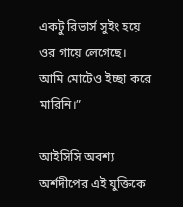একটু রিভার্স সুইং হয়ে ওর গায়ে লেগেছে। আমি মোটেও ইচ্ছা করে মারিনি।”

আইসিসি অবশ্য অর্শদীপের এই যুক্তিকে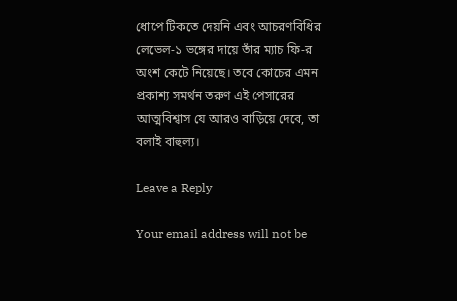ধোপে টিকতে দেয়নি এবং আচরণবিধির লেভেল-১ ভঙ্গের দায়ে তাঁর ম্যাচ ফি-র অংশ কেটে নিয়েছে। তবে কোচের এমন প্রকাশ্য সমর্থন তরুণ এই পেসারের আত্মবিশ্বাস যে আরও বাড়িয়ে দেবে, তা বলাই বাহুল্য।

Leave a Reply

Your email address will not be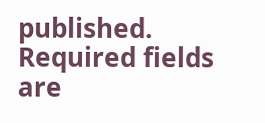published. Required fields are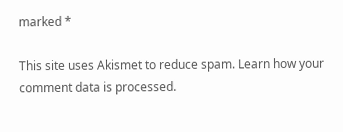marked *

This site uses Akismet to reduce spam. Learn how your comment data is processed.